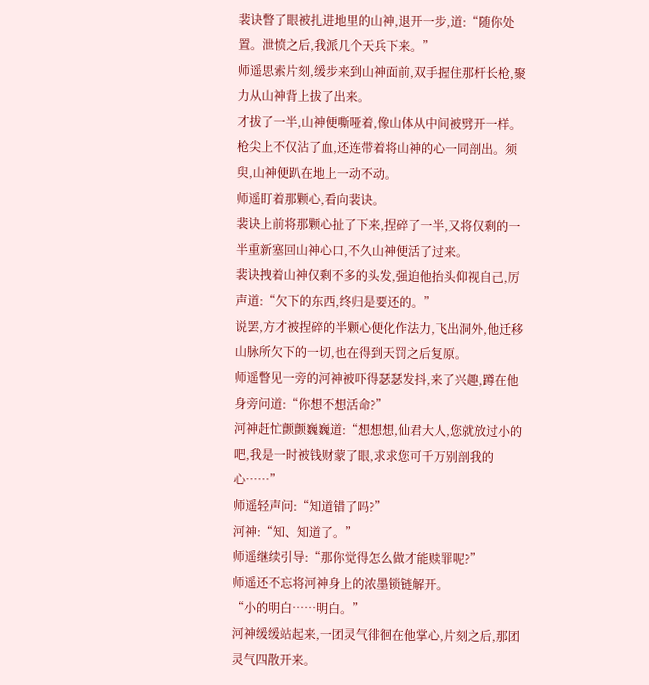裴诀瞥了眼被扎进地里的山神,退开一步,道:“随你处置。泄愤之后,我派几个天兵下来。”
师遥思索片刻,缓步来到山神面前,双手握住那杆长枪,聚力从山神背上拔了出来。
才拔了一半,山神便嘶哑着,像山体从中间被劈开一样。
枪尖上不仅沾了血,还连带着将山神的心一同剖出。须臾,山神便趴在地上一动不动。
师遥盯着那颗心,看向裴诀。
裴诀上前将那颗心扯了下来,捏碎了一半,又将仅剩的一半重新塞回山神心口,不久山神便活了过来。
裴诀拽着山神仅剩不多的头发,强迫他抬头仰视自己,厉声道:“欠下的东西,终归是要还的。”
说罢,方才被捏碎的半颗心便化作法力,飞出洞外,他迁移山脉所欠下的一切,也在得到天罚之后复原。
师遥瞥见一旁的河神被吓得瑟瑟发抖,来了兴趣,蹲在他身旁问道:“你想不想活命?”
河神赶忙颤颤巍巍道:“想想想,仙君大人,您就放过小的吧,我是一时被钱财蒙了眼,求求您可千万别剖我的心……”
师遥轻声问:“知道错了吗?”
河神:“知、知道了。”
师遥继续引导:“那你觉得怎么做才能赎罪呢?”
师遥还不忘将河神身上的浓墨锁链解开。
“小的明白……明白。”
河神缓缓站起来,一团灵气徘徊在他掌心,片刻之后,那团灵气四散开来。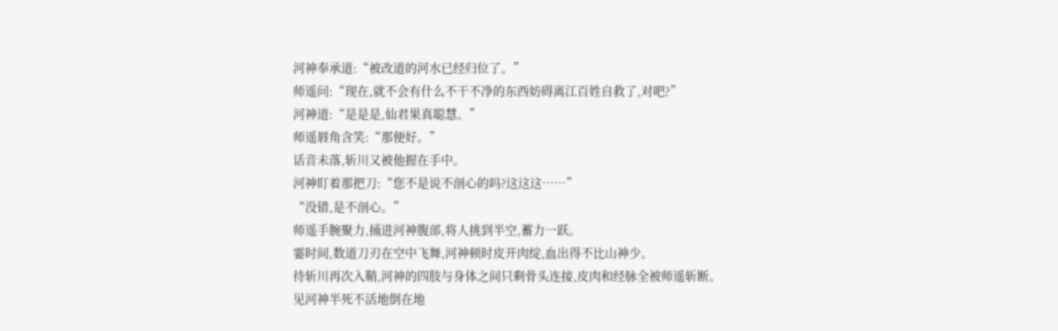河神奉承道:“被改道的河水已经归位了。”
师遥问:“现在,就不会有什么不干不净的东西妨碍离江百姓自救了,对吧?”
河神道:“是是是,仙君果真聪慧。”
师遥唇角含笑:“那便好。”
话音未落,斩川又被他握在手中。
河神盯着那把刀:“您不是说不剖心的吗?这这这……”
“没错,是不剖心。”
师遥手腕聚力,捅进河神腹部,将人挑到半空,蓄力一跃。
霎时间,数道刀刃在空中飞舞,河神顿时皮开肉绽,血出得不比山神少。
待斩川再次入鞘,河神的四肢与身体之间只剩骨头连接,皮肉和经脉全被师遥斩断。
见河神半死不活地倒在地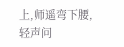上,师遥弯下腰,轻声问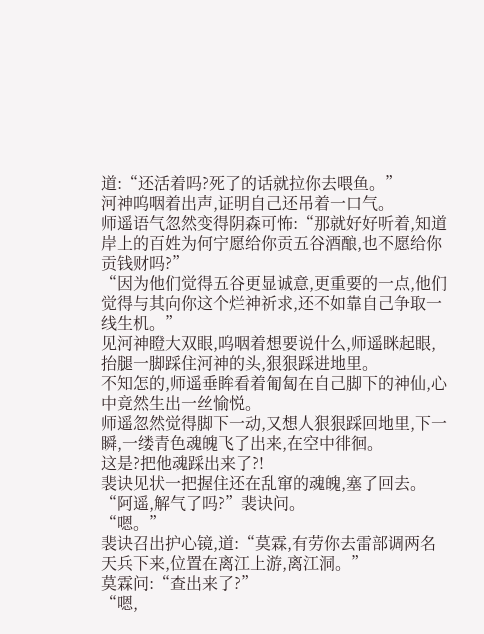道:“还活着吗?死了的话就拉你去喂鱼。”
河神呜咽着出声,证明自己还吊着一口气。
师遥语气忽然变得阴森可怖:“那就好好听着,知道岸上的百姓为何宁愿给你贡五谷酒酿,也不愿给你贡钱财吗?”
“因为他们觉得五谷更显诚意,更重要的一点,他们觉得与其向你这个烂神祈求,还不如靠自己争取一线生机。”
见河神瞪大双眼,呜咽着想要说什么,师遥眯起眼,抬腿一脚踩住河神的头,狠狠踩进地里。
不知怎的,师遥垂眸看着匍匐在自己脚下的神仙,心中竟然生出一丝愉悦。
师遥忽然觉得脚下一动,又想人狠狠踩回地里,下一瞬,一缕青色魂魄飞了出来,在空中徘徊。
这是?把他魂踩出来了?!
裴诀见状一把握住还在乱窜的魂魄,塞了回去。
“阿遥,解气了吗?”裴诀问。
“嗯。”
裴诀召出护心镜,道:“莫霖,有劳你去雷部调两名天兵下来,位置在离江上游,离江洞。”
莫霖问:“查出来了?”
“嗯,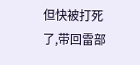但快被打死了,带回雷部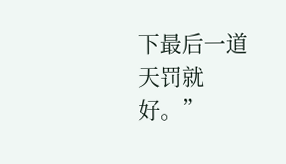下最后一道天罚就好。”